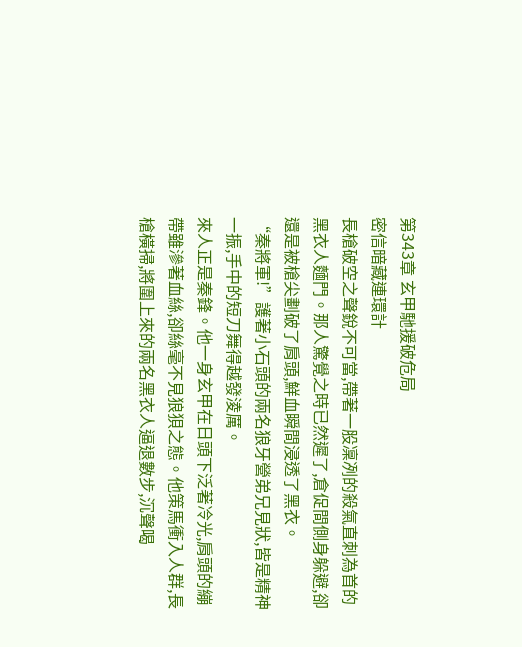第343章 玄甲馳援破危局
密信暗藏連環計
長槍破空之聲銳不可當,帶著一股凜冽的殺氣直刺為首的黑衣人麵門。那人驚覺之時已然遲了,倉促間側身躲避,卻還是被槍尖劃破了肩頭,鮮血瞬間浸透了黑衣。
“秦將軍!”護著小石頭的兩名狼牙營弟兄見狀,皆是精神一振,手中的短刀舞得越發淩厲。
來人正是秦鋒。他一身玄甲在日頭下泛著冷光,肩頭的繃帶雖滲著血絲,卻絲毫不見狼狽之態。他策馬衝入人群,長槍橫掃,將圍上來的兩名黑衣人逼退數步,沉聲喝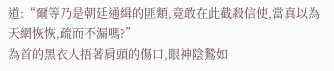道:“爾等乃是朝廷通緝的匪類,竟敢在此截殺信使,當真以為天網恢恢,疏而不漏嗎?”
為首的黑衣人捂著肩頭的傷口,眼神陰鷙如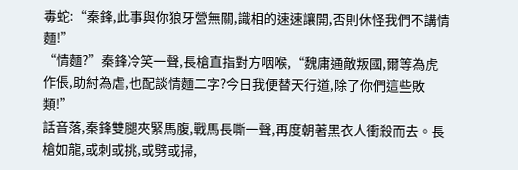毒蛇:“秦鋒,此事與你狼牙營無關,識相的速速讓開,否則休怪我們不講情麵!”
“情麵?”秦鋒冷笑一聲,長槍直指對方咽喉,“魏庸通敵叛國,爾等為虎作倀,助紂為虐,也配談情麵二字?今日我便替天行道,除了你們這些敗類!”
話音落,秦鋒雙腿夾緊馬腹,戰馬長嘶一聲,再度朝著黑衣人衝殺而去。長槍如龍,或刺或挑,或劈或掃,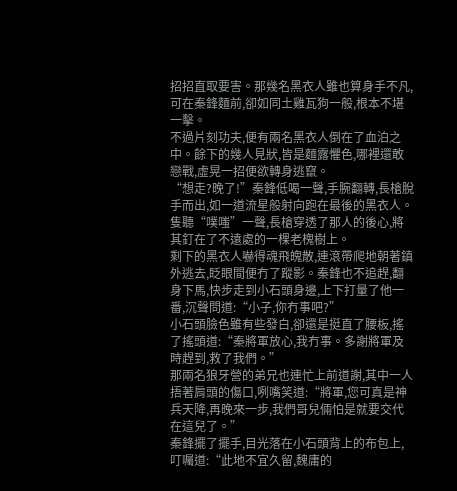招招直取要害。那幾名黑衣人雖也算身手不凡,可在秦鋒麵前,卻如同土雞瓦狗一般,根本不堪一擊。
不過片刻功夫,便有兩名黑衣人倒在了血泊之中。餘下的幾人見狀,皆是麵露懼色,哪裡還敢戀戰,虛晃一招便欲轉身逃竄。
“想走?晚了!”秦鋒低喝一聲,手腕翻轉,長槍脫手而出,如一道流星般射向跑在最後的黑衣人。隻聽“噗嗤”一聲,長槍穿透了那人的後心,將其釘在了不遠處的一棵老槐樹上。
剩下的黑衣人嚇得魂飛魄散,連滾帶爬地朝著鎮外逃去,眨眼間便冇了蹤影。秦鋒也不追趕,翻身下馬,快步走到小石頭身邊,上下打量了他一番,沉聲問道:“小子,你冇事吧?”
小石頭臉色雖有些發白,卻還是挺直了腰板,搖了搖頭道:“秦將軍放心,我冇事。多謝將軍及時趕到,救了我們。”
那兩名狼牙營的弟兄也連忙上前道謝,其中一人捂著肩頭的傷口,咧嘴笑道:“將軍,您可真是神兵天降,再晚來一步,我們哥兒倆怕是就要交代在這兒了。”
秦鋒擺了擺手,目光落在小石頭背上的布包上,叮囑道:“此地不宜久留,魏庸的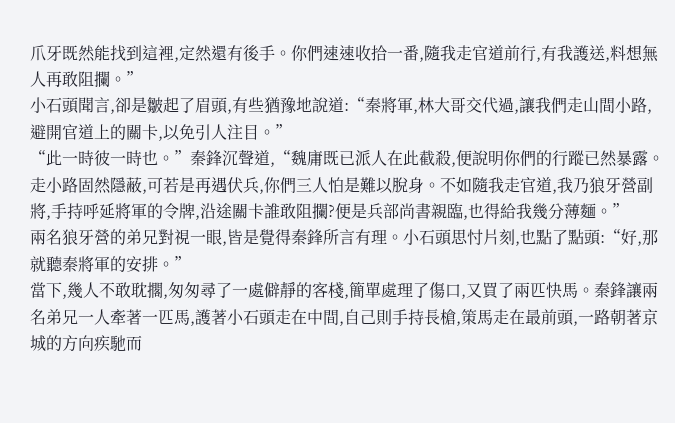爪牙既然能找到這裡,定然還有後手。你們速速收拾一番,隨我走官道前行,有我護送,料想無人再敢阻攔。”
小石頭聞言,卻是皺起了眉頭,有些猶豫地說道:“秦將軍,林大哥交代過,讓我們走山間小路,避開官道上的關卡,以免引人注目。”
“此一時彼一時也。”秦鋒沉聲道,“魏庸既已派人在此截殺,便說明你們的行蹤已然暴露。走小路固然隱蔽,可若是再遇伏兵,你們三人怕是難以脫身。不如隨我走官道,我乃狼牙營副將,手持呼延將軍的令牌,沿途關卡誰敢阻攔?便是兵部尚書親臨,也得給我幾分薄麵。”
兩名狼牙營的弟兄對視一眼,皆是覺得秦鋒所言有理。小石頭思忖片刻,也點了點頭:“好,那就聽秦將軍的安排。”
當下,幾人不敢耽擱,匆匆尋了一處僻靜的客棧,簡單處理了傷口,又買了兩匹快馬。秦鋒讓兩名弟兄一人牽著一匹馬,護著小石頭走在中間,自己則手持長槍,策馬走在最前頭,一路朝著京城的方向疾馳而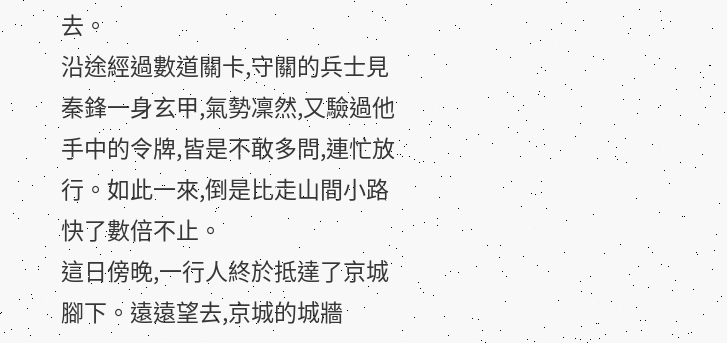去。
沿途經過數道關卡,守關的兵士見秦鋒一身玄甲,氣勢凜然,又驗過他手中的令牌,皆是不敢多問,連忙放行。如此一來,倒是比走山間小路快了數倍不止。
這日傍晚,一行人終於抵達了京城腳下。遠遠望去,京城的城牆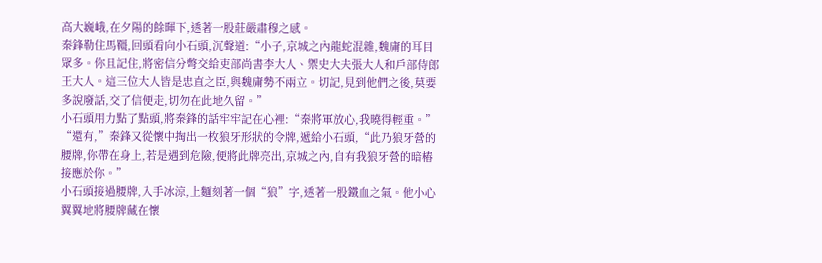高大巍峨,在夕陽的餘暉下,透著一股莊嚴肅穆之感。
秦鋒勒住馬韁,回頭看向小石頭,沉聲道:“小子,京城之內龍蛇混雜,魏庸的耳目眾多。你且記住,將密信分彆交給吏部尚書李大人、禦史大夫張大人和戶部侍郎王大人。這三位大人皆是忠直之臣,與魏庸勢不兩立。切記,見到他們之後,莫要多說廢話,交了信便走,切勿在此地久留。”
小石頭用力點了點頭,將秦鋒的話牢牢記在心裡:“秦將軍放心,我曉得輕重。”
“還有,”秦鋒又從懷中掏出一枚狼牙形狀的令牌,遞給小石頭,“此乃狼牙營的腰牌,你帶在身上,若是遇到危險,便將此牌亮出,京城之內,自有我狼牙營的暗樁接應於你。”
小石頭接過腰牌,入手冰涼,上麵刻著一個“狼”字,透著一股鐵血之氣。他小心翼翼地將腰牌藏在懷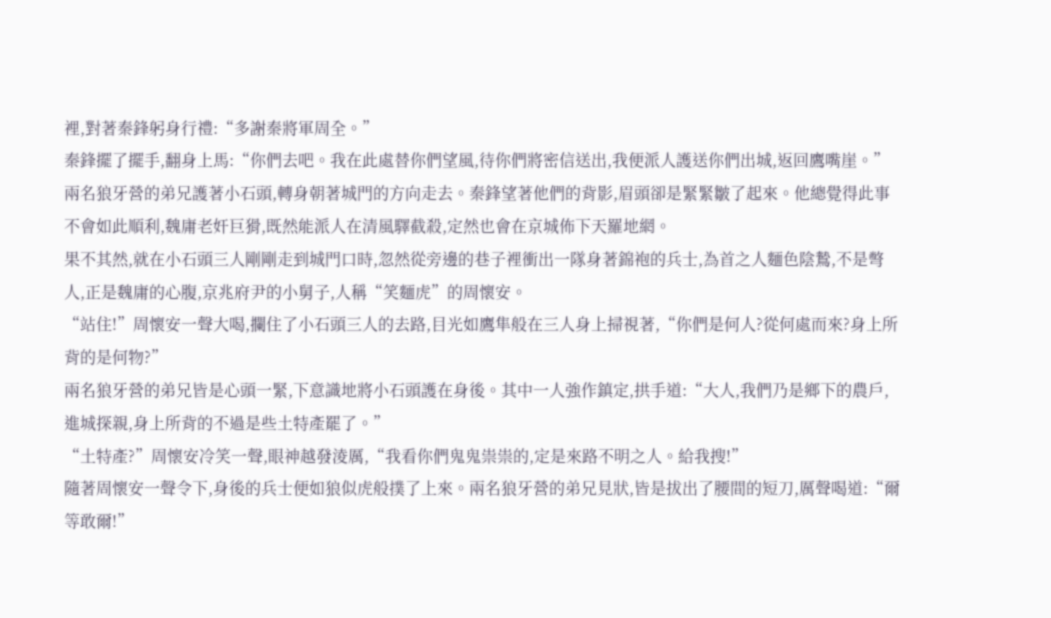裡,對著秦鋒躬身行禮:“多謝秦將軍周全。”
秦鋒擺了擺手,翻身上馬:“你們去吧。我在此處替你們望風,待你們將密信送出,我便派人護送你們出城,返回鷹嘴崖。”
兩名狼牙營的弟兄護著小石頭,轉身朝著城門的方向走去。秦鋒望著他們的背影,眉頭卻是緊緊皺了起來。他總覺得此事不會如此順利,魏庸老奸巨猾,既然能派人在清風驛截殺,定然也會在京城佈下天羅地網。
果不其然,就在小石頭三人剛剛走到城門口時,忽然從旁邊的巷子裡衝出一隊身著錦袍的兵士,為首之人麵色陰鷙,不是彆人,正是魏庸的心腹,京兆府尹的小舅子,人稱“笑麵虎”的周懷安。
“站住!”周懷安一聲大喝,攔住了小石頭三人的去路,目光如鷹隼般在三人身上掃視著,“你們是何人?從何處而來?身上所背的是何物?”
兩名狼牙營的弟兄皆是心頭一緊,下意識地將小石頭護在身後。其中一人強作鎮定,拱手道:“大人,我們乃是鄉下的農戶,進城探親,身上所背的不過是些土特產罷了。”
“土特產?”周懷安冷笑一聲,眼神越發淩厲,“我看你們鬼鬼祟祟的,定是來路不明之人。給我搜!”
隨著周懷安一聲令下,身後的兵士便如狼似虎般撲了上來。兩名狼牙營的弟兄見狀,皆是拔出了腰間的短刀,厲聲喝道:“爾等敢爾!”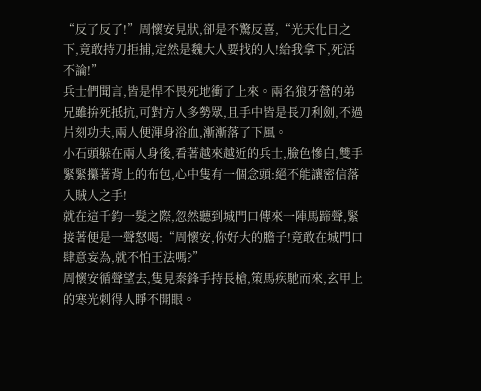“反了反了!”周懷安見狀,卻是不驚反喜,“光天化日之下,竟敢持刀拒捕,定然是魏大人要找的人!給我拿下,死活不論!”
兵士們聞言,皆是悍不畏死地衝了上來。兩名狼牙營的弟兄雖拚死抵抗,可對方人多勢眾,且手中皆是長刀利劍,不過片刻功夫,兩人便渾身浴血,漸漸落了下風。
小石頭躲在兩人身後,看著越來越近的兵士,臉色慘白,雙手緊緊攥著背上的布包,心中隻有一個念頭:絕不能讓密信落入賊人之手!
就在這千鈞一髮之際,忽然聽到城門口傳來一陣馬蹄聲,緊接著便是一聲怒喝:“周懷安,你好大的膽子!竟敢在城門口肆意妄為,就不怕王法嗎?”
周懷安循聲望去,隻見秦鋒手持長槍,策馬疾馳而來,玄甲上的寒光刺得人睜不開眼。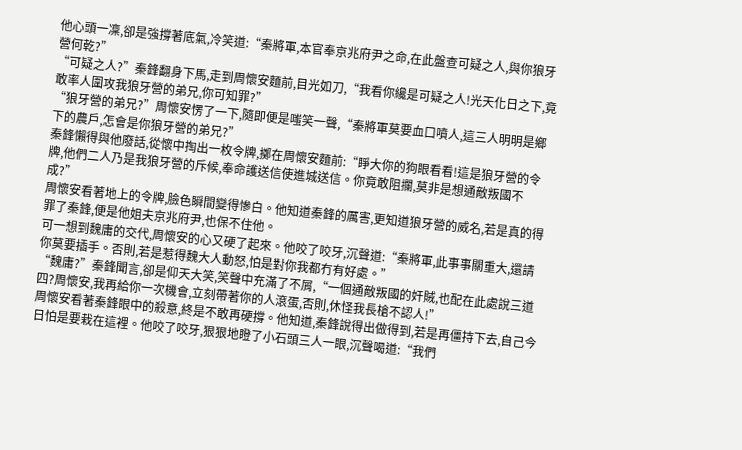他心頭一凜,卻是強撐著底氣,冷笑道:“秦將軍,本官奉京兆府尹之命,在此盤查可疑之人,與你狼牙營何乾?”
“可疑之人?”秦鋒翻身下馬,走到周懷安麵前,目光如刀,“我看你纔是可疑之人!光天化日之下,竟敢率人圍攻我狼牙營的弟兄,你可知罪?”
“狼牙營的弟兄?”周懷安愣了一下,隨即便是嗤笑一聲,“秦將軍莫要血口噴人,這三人明明是鄉下的農戶,怎會是你狼牙營的弟兄?”
秦鋒懶得與他廢話,從懷中掏出一枚令牌,擲在周懷安麵前:“睜大你的狗眼看看!這是狼牙營的令牌,他們二人乃是我狼牙營的斥候,奉命護送信使進城送信。你竟敢阻攔,莫非是想通敵叛國不成?”
周懷安看著地上的令牌,臉色瞬間變得慘白。他知道秦鋒的厲害,更知道狼牙營的威名,若是真的得罪了秦鋒,便是他姐夫京兆府尹,也保不住他。
可一想到魏庸的交代,周懷安的心又硬了起來。他咬了咬牙,沉聲道:“秦將軍,此事事關重大,還請你莫要插手。否則,若是惹得魏大人動怒,怕是對你我都冇有好處。”
“魏庸?”秦鋒聞言,卻是仰天大笑,笑聲中充滿了不屑,“一個通敵叛國的奸賊,也配在此處說三道四?周懷安,我再給你一次機會,立刻帶著你的人滾蛋,否則,休怪我長槍不認人!”
周懷安看著秦鋒眼中的殺意,終是不敢再硬撐。他知道,秦鋒說得出做得到,若是再僵持下去,自己今日怕是要栽在這裡。他咬了咬牙,狠狠地瞪了小石頭三人一眼,沉聲喝道:“我們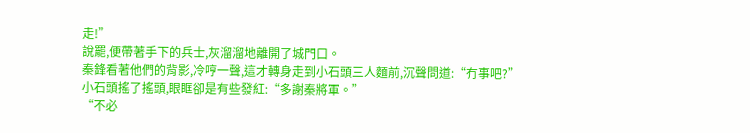走!”
說罷,便帶著手下的兵士,灰溜溜地離開了城門口。
秦鋒看著他們的背影,冷哼一聲,這才轉身走到小石頭三人麵前,沉聲問道:“冇事吧?”
小石頭搖了搖頭,眼眶卻是有些發紅:“多謝秦將軍。”
“不必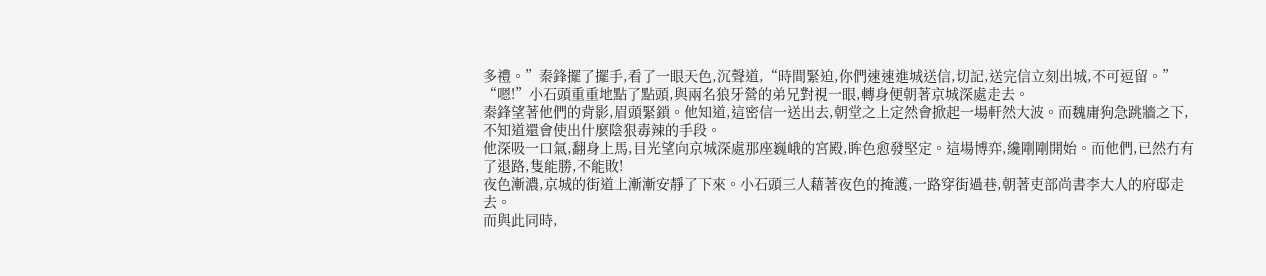多禮。”秦鋒擺了擺手,看了一眼天色,沉聲道,“時間緊迫,你們速速進城送信,切記,送完信立刻出城,不可逗留。”
“嗯!”小石頭重重地點了點頭,與兩名狼牙營的弟兄對視一眼,轉身便朝著京城深處走去。
秦鋒望著他們的背影,眉頭緊鎖。他知道,這密信一送出去,朝堂之上定然會掀起一場軒然大波。而魏庸狗急跳牆之下,不知道還會使出什麼陰狠毒辣的手段。
他深吸一口氣,翻身上馬,目光望向京城深處那座巍峨的宮殿,眸色愈發堅定。這場博弈,纔剛剛開始。而他們,已然冇有了退路,隻能勝,不能敗!
夜色漸濃,京城的街道上漸漸安靜了下來。小石頭三人藉著夜色的掩護,一路穿街過巷,朝著吏部尚書李大人的府邸走去。
而與此同時,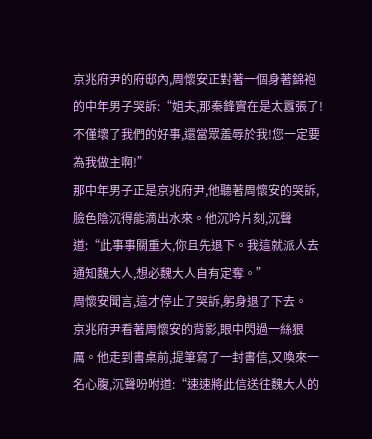京兆府尹的府邸內,周懷安正對著一個身著錦袍的中年男子哭訴:“姐夫,那秦鋒實在是太囂張了!不僅壞了我們的好事,還當眾羞辱於我!您一定要為我做主啊!”
那中年男子正是京兆府尹,他聽著周懷安的哭訴,臉色陰沉得能滴出水來。他沉吟片刻,沉聲道:“此事事關重大,你且先退下。我這就派人去通知魏大人,想必魏大人自有定奪。”
周懷安聞言,這才停止了哭訴,躬身退了下去。
京兆府尹看著周懷安的背影,眼中閃過一絲狠厲。他走到書桌前,提筆寫了一封書信,又喚來一名心腹,沉聲吩咐道:“速速將此信送往魏大人的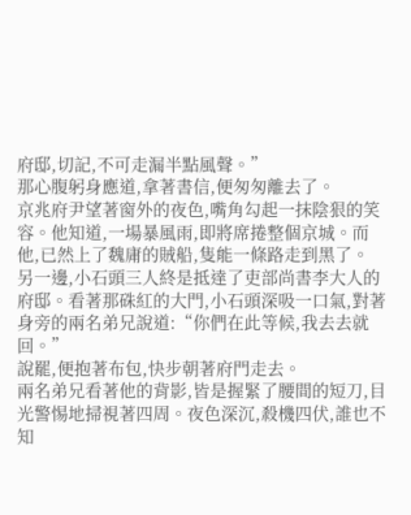府邸,切記,不可走漏半點風聲。”
那心腹躬身應道,拿著書信,便匆匆離去了。
京兆府尹望著窗外的夜色,嘴角勾起一抹陰狠的笑容。他知道,一場暴風雨,即將席捲整個京城。而他,已然上了魏庸的賊船,隻能一條路走到黑了。
另一邊,小石頭三人終是抵達了吏部尚書李大人的府邸。看著那硃紅的大門,小石頭深吸一口氣,對著身旁的兩名弟兄說道:“你們在此等候,我去去就回。”
說罷,便抱著布包,快步朝著府門走去。
兩名弟兄看著他的背影,皆是握緊了腰間的短刀,目光警惕地掃視著四周。夜色深沉,殺機四伏,誰也不知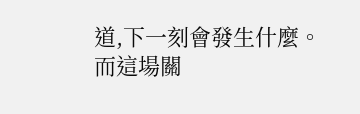道,下一刻會發生什麼。
而這場關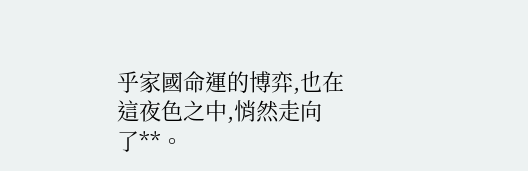乎家國命運的博弈,也在這夜色之中,悄然走向了**。